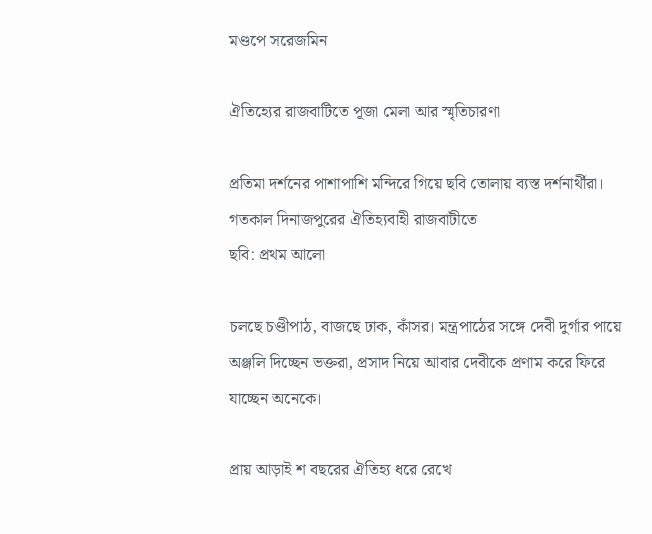মণ্ডপে সরেজমিন

ঐতিহ্যের রাজবাটিতে পূজা মেলা আর স্মৃতিচারণা

প্রতিমা দর্শনের পাশাপাশি মন্দিরে গিয়ে ছবি তোলায় ব্যস্ত দর্শনার্থীরা। গতকাল দিনাজপুরের ঐতিহ্যবাহী রাজবাটীতে
ছবি: প্রথম আলো

চলছে চণ্ডীপাঠ, বাজছে ঢাক, কাঁসর। মন্ত্রপাঠের সঙ্গে দেবী দুর্গার পায়ে অঞ্জলি দিচ্ছেন ভক্তরা, প্রসাদ নিয়ে আবার দেবীকে প্রণাম করে ফিরে যাচ্ছেন অনেকে।

প্রায় আড়াই শ বছরের ঐতিহ্য ধরে রেখে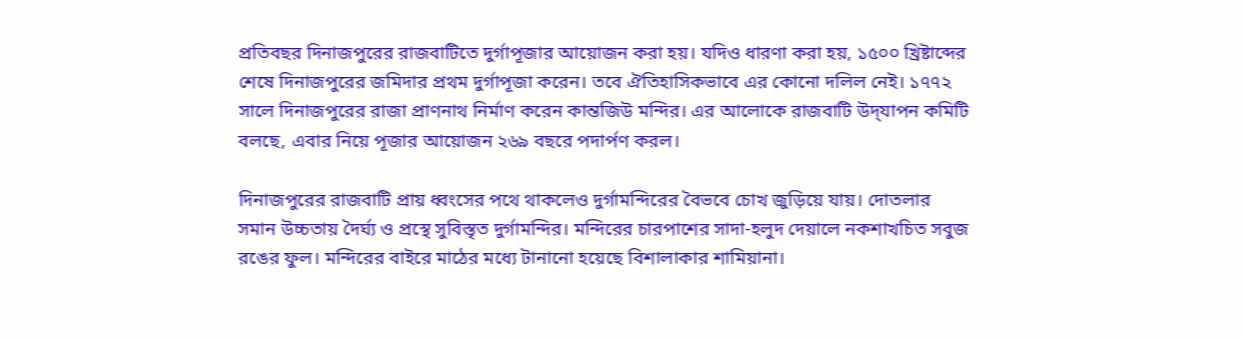প্রতিবছর দিনাজপুরের রাজবাটিতে দুর্গাপূজার আয়োজন করা হয়। যদিও ধারণা করা হয়, ১৫০০ খ্রিষ্টাব্দের শেষে দিনাজপুরের জমিদার প্রথম দুর্গাপূজা করেন। তবে ঐতিহাসিকভাবে এর কোনো দলিল নেই। ১৭৭২ সালে দিনাজপুরের রাজা প্রাণনাথ নির্মাণ করেন কান্তজিউ মন্দির। এর আলোকে রাজবাটি উদ্‌যাপন কমিটি বলছে, এবার নিয়ে পূজার আয়োজন ২৬৯ বছরে পদার্পণ করল।

দিনাজপুরের রাজবাটি প্রায় ধ্বংসের পথে থাকলেও দুর্গামন্দিরের বৈভবে চোখ জুড়িয়ে যায়। দোতলার সমান উচ্চতায় দৈর্ঘ্য ও প্রস্থে সুবিস্তৃত দুর্গামন্দির। মন্দিরের চারপাশের সাদা-হলুদ দেয়ালে নকশাখচিত সবুজ রঙের ফুল। মন্দিরের বাইরে মাঠের মধ্যে টানানো হয়েছে বিশালাকার শামিয়ানা।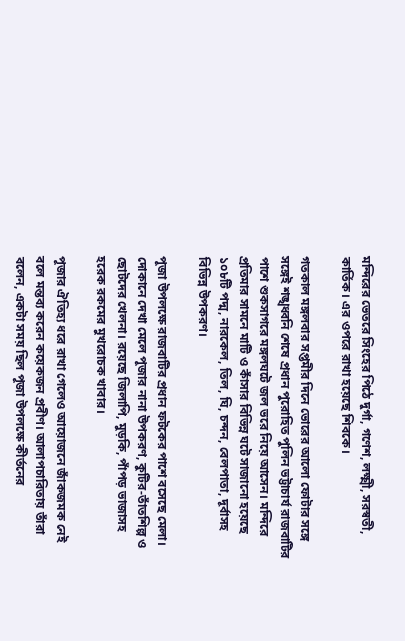মন্দিরের ভেতরে সিংহের পিঠে দুর্গা, গণেশ, লক্ষ্মী, সরস্বতী, কার্তিক। এর ওপরে রাখা হয়েছে শিবকে।

গতকাল মঙ্গলবার সপ্তমীর দিনে ভোরের আলো ফোটার সঙ্গে সঙ্গেই শঙ্খধ্বনি শেষে প্রধান পুরোহিত পুলিন ভট্টাচার্য রাজবাটির পাশে শুকসাগরে মঙ্গলঘটে জল ভরে নিয়ে আসেন। মন্দিরে প্রতিমার সামনে মাটি ও কাঁসার বিভিন্ন ঘটে সাজানো হয়েছে ১০৮টি পদ্ম, নারকেল, তিল, ঘি, চন্দন, বেলপাতা, দূর্বাসহ বিভিন্ন উপকরণ।

পূজা উপলক্ষে রাজবাটির প্রধান ফটকের পাশে বসেছে মেলা। দোকানে দেখা মেলে পূজার নানা উপকরণ, কুটির-তাঁতশিল্প ও ছোটদের খেলনা। রয়েছে জিলাপি, মুড়কি, পাঁপড় ভাজাসহ হরেক রকমের মুখরোচক খাবার।

পূজার ঐতিহ্য ধরে রাখা গেলেও আয়োজনে জাঁকজমক নেই বলে মন্তব্য করেন কয়েকজন প্রবীণ। আলাপচারিতায় তাঁরা বলেন, একটা সময় ছিল পূজা উপলক্ষে কীর্তনের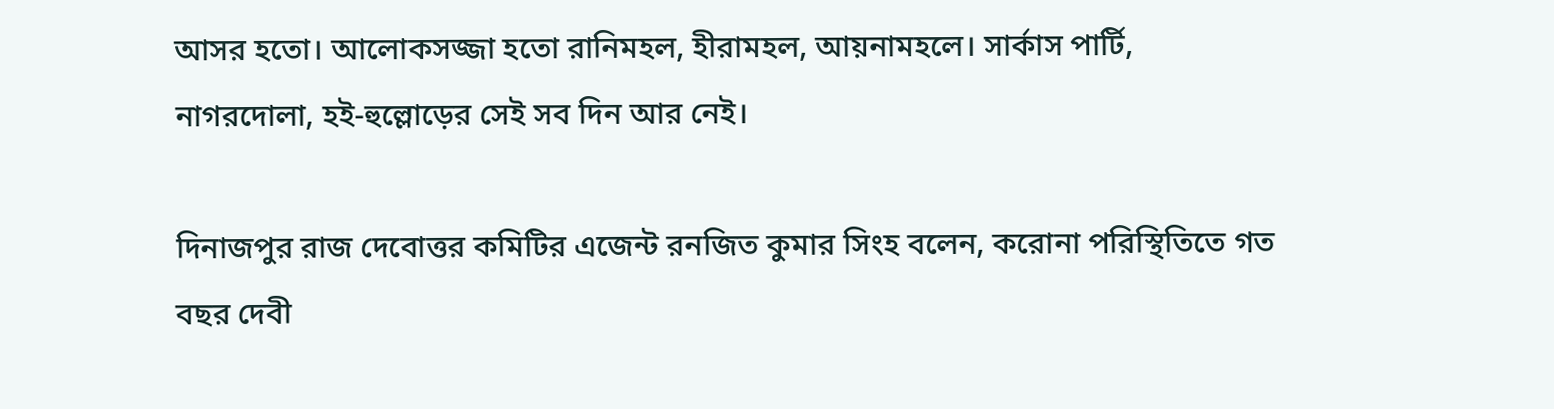আসর হতো। আলোকসজ্জা হতো রানিমহল, হীরামহল, আয়নামহলে। সার্কাস পার্টি, নাগরদোলা, হই-হুল্লোড়ের সেই সব দিন আর নেই।

দিনাজপুর রাজ দেবোত্তর কমিটির এজেন্ট রনজিত কুমার সিংহ বলেন, করোনা পরিস্থিতিতে গত বছর দেবী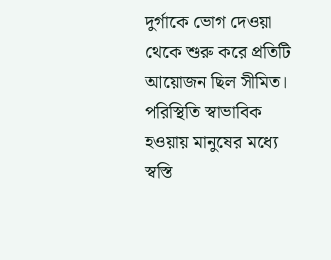দুর্গাকে ভোগ দেওয়া থেকে শুরু করে প্রতিটি আয়োজন ছিল সীমিত। পরিস্থিতি স্বাভাবিক হওয়ায় মানুষের মধ্যে স্বস্তি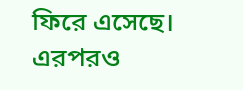ফিরে এসেছে। এরপরও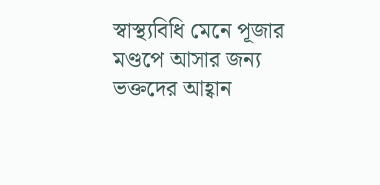স্বাস্থ্যবিধি মেনে পূজার মণ্ডপে আসার জন্য ভক্তদের আহ্বান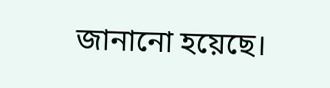জানানো হয়েছে।